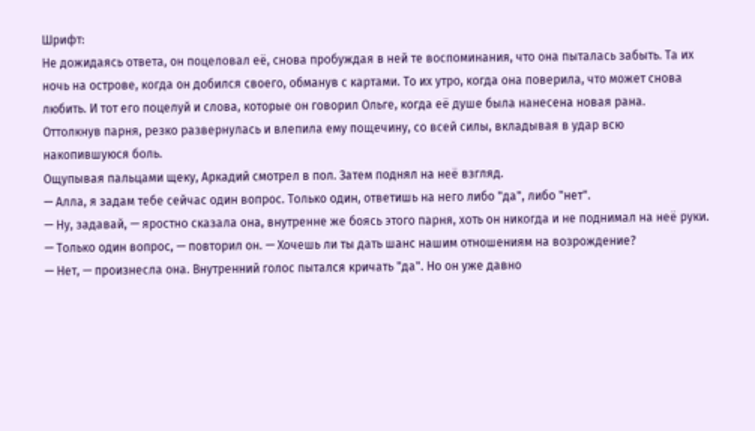Шрифт:
Не дожидаясь ответа, он поцеловал её, снова пробуждая в ней те воспоминания, что она пыталась забыть. Та их ночь на острове, когда он добился своего, обманув с картами. То их утро, когда она поверила, что может снова любить. И тот его поцелуй и слова, которые он говорил Ольге, когда её душе была нанесена новая рана.
Оттолкнув парня, резко развернулась и влепила ему пощечину, со всей силы, вкладывая в удар всю накопившуюся боль.
Ощупывая пальцами щеку, Аркадий смотрел в пол. Затем поднял на неё взгляд.
— Алла, я задам тебе сейчас один вопрос. Только один, ответишь на него либо "да", либо "нет".
— Ну, задавай, — яростно сказала она, внутренне же боясь этого парня, хоть он никогда и не поднимал на неё руки.
— Только один вопрос, — повторил он. — Хочешь ли ты дать шанс нашим отношениям на возрождение?
— Нет, — произнесла она. Внутренний голос пытался кричать "да". Но он уже давно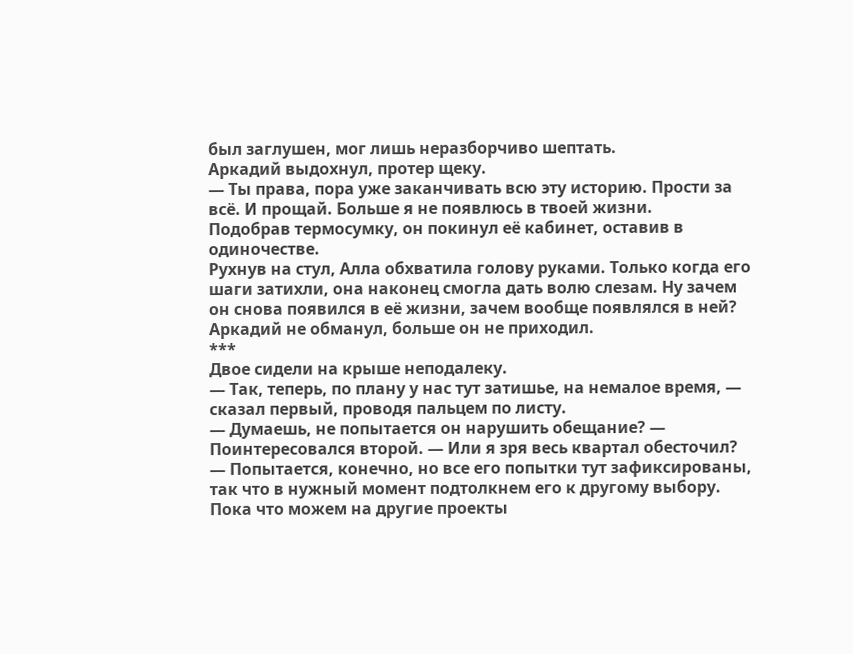был заглушен, мог лишь неразборчиво шептать.
Аркадий выдохнул, протер щеку.
— Ты права, пора уже заканчивать всю эту историю. Прости за всё. И прощай. Больше я не появлюсь в твоей жизни.
Подобрав термосумку, он покинул её кабинет, оставив в одиночестве.
Рухнув на стул, Алла обхватила голову руками. Только когда его шаги затихли, она наконец смогла дать волю слезам. Ну зачем он снова появился в её жизни, зачем вообще появлялся в ней?
Аркадий не обманул, больше он не приходил.
***
Двое сидели на крыше неподалеку.
— Так, теперь, по плану у нас тут затишье, на немалое время, — сказал первый, проводя пальцем по листу.
— Думаешь, не попытается он нарушить обещание? — Поинтересовался второй. — Или я зря весь квартал обесточил?
— Попытается, конечно, но все его попытки тут зафиксированы, так что в нужный момент подтолкнем его к другому выбору. Пока что можем на другие проекты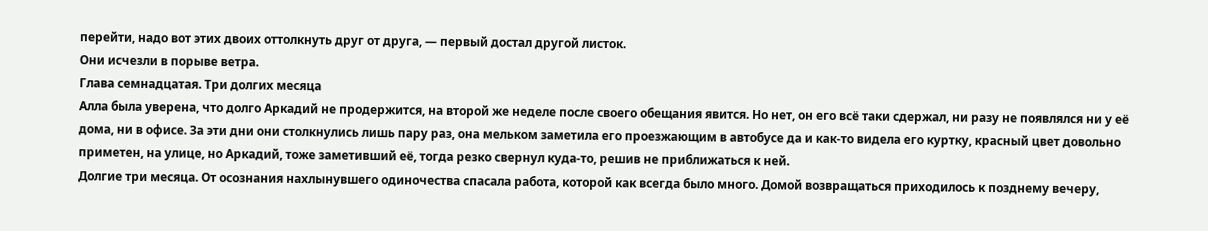перейти, надо вот этих двоих оттолкнуть друг от друга, — первый достал другой листок.
Они исчезли в порыве ветра.
Глава семнадцатая. Три долгих месяца
Алла была уверена, что долго Аркадий не продержится, на второй же неделе после своего обещания явится. Но нет, он его всё таки сдержал, ни разу не появлялся ни у её дома, ни в офисе. За эти дни они столкнулись лишь пару раз, она мельком заметила его проезжающим в автобусе да и как-то видела его куртку, красный цвет довольно приметен, на улице, но Аркадий, тоже заметивший её, тогда резко свернул куда-то, решив не приближаться к ней.
Долгие три месяца. От осознания нахлынувшего одиночества спасала работа, которой как всегда было много. Домой возвращаться приходилось к позднему вечеру,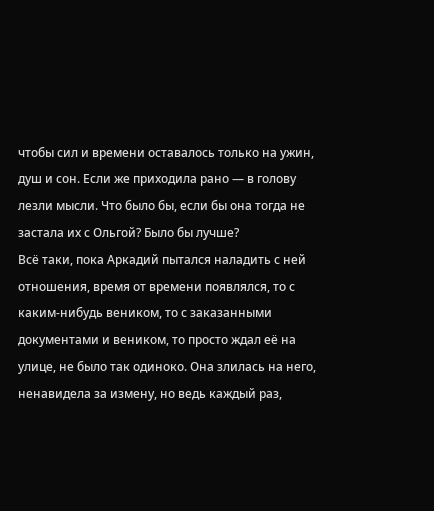чтобы сил и времени оставалось только на ужин, душ и сон. Если же приходила рано — в голову лезли мысли. Что было бы, если бы она тогда не застала их с Ольгой? Было бы лучше?
Всё таки, пока Аркадий пытался наладить с ней отношения, время от времени появлялся, то с каким-нибудь веником, то с заказанными документами и веником, то просто ждал её на улице, не было так одиноко. Она злилась на него, ненавидела за измену, но ведь каждый раз,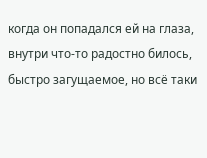когда он попадался ей на глаза, внутри что-то радостно билось, быстро загущаемое, но всё таки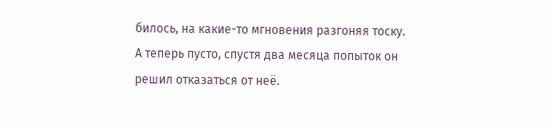билось, на какие-то мгновения разгоняя тоску. А теперь пусто, спустя два месяца попыток он решил отказаться от неё.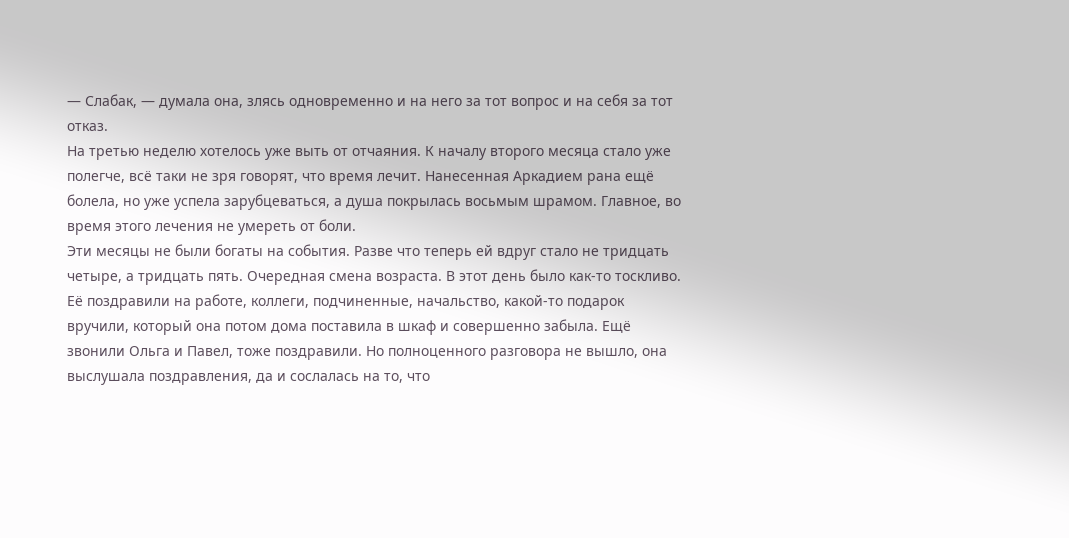— Слабак, — думала она, злясь одновременно и на него за тот вопрос и на себя за тот отказ.
На третью неделю хотелось уже выть от отчаяния. К началу второго месяца стало уже полегче, всё таки не зря говорят, что время лечит. Нанесенная Аркадием рана ещё болела, но уже успела зарубцеваться, а душа покрылась восьмым шрамом. Главное, во время этого лечения не умереть от боли.
Эти месяцы не были богаты на события. Разве что теперь ей вдруг стало не тридцать четыре, а тридцать пять. Очередная смена возраста. В этот день было как-то тоскливо. Её поздравили на работе, коллеги, подчиненные, начальство, какой-то подарок вручили, который она потом дома поставила в шкаф и совершенно забыла. Ещё звонили Ольга и Павел, тоже поздравили. Но полноценного разговора не вышло, она выслушала поздравления, да и сослалась на то, что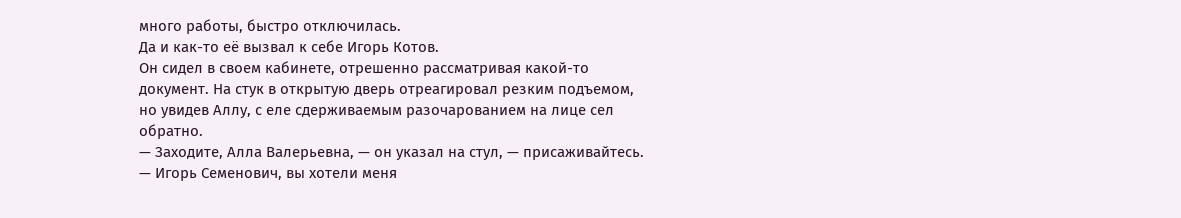много работы, быстро отключилась.
Да и как-то её вызвал к себе Игорь Котов.
Он сидел в своем кабинете, отрешенно рассматривая какой-то документ. На стук в открытую дверь отреагировал резким подъемом, но увидев Аллу, с еле сдерживаемым разочарованием на лице сел обратно.
— Заходите, Алла Валерьевна, — он указал на стул, — присаживайтесь.
— Игорь Семенович, вы хотели меня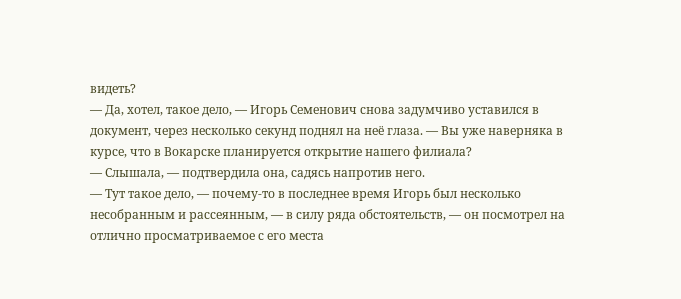видеть?
— Да, хотел, такое дело, — Игорь Семенович снова задумчиво уставился в документ, через несколько секунд поднял на неё глаза. — Вы уже наверняка в курсе, что в Вокарске планируется открытие нашего филиала?
— Слышала, — подтвердила она, садясь напротив него.
— Тут такое дело, — почему-то в последнее время Игорь был несколько несобранным и рассеянным, — в силу ряда обстоятельств, — он посмотрел на отлично просматриваемое с его места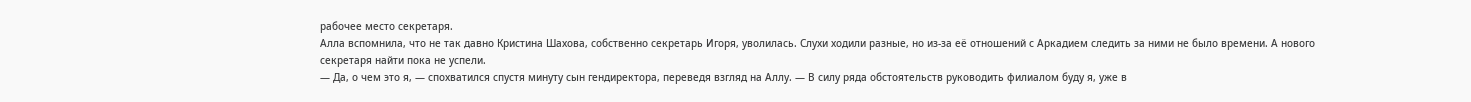рабочее место секретаря.
Алла вспомнила, что не так давно Кристина Шахова, собственно секретарь Игоря, уволилась. Слухи ходили разные, но из-за её отношений с Аркадием следить за ними не было времени. А нового секретаря найти пока не успели.
— Да, о чем это я, — спохватился спустя минуту сын гендиректора, переведя взгляд на Аллу. — В силу ряда обстоятельств руководить филиалом буду я, уже в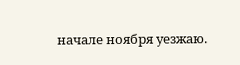начале ноября уезжаю.